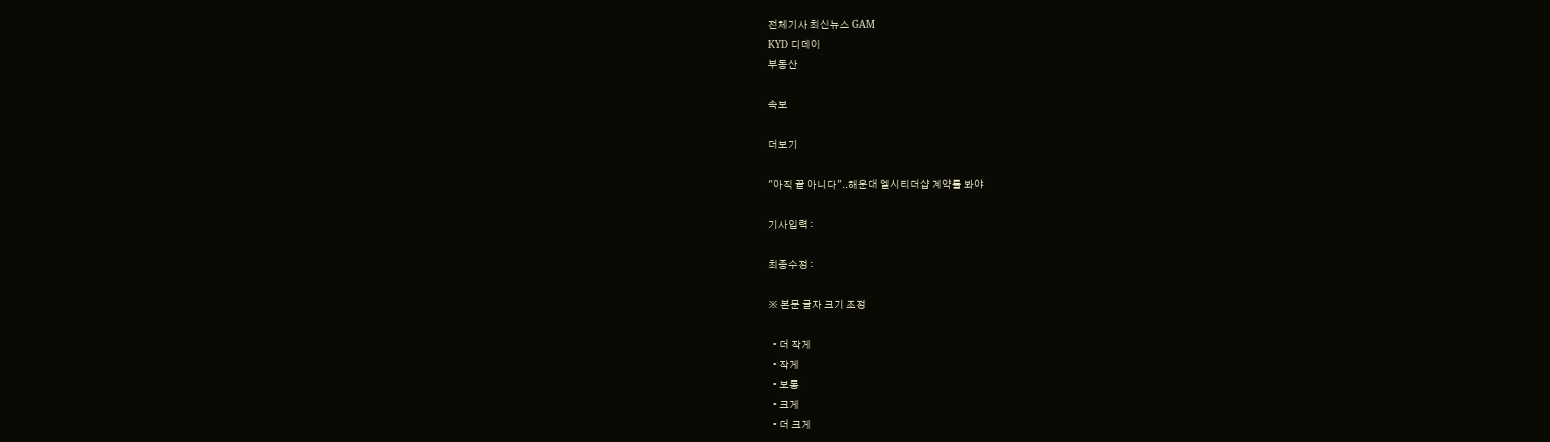전체기사 최신뉴스 GAM
KYD 디데이
부동산

속보

더보기

"아직 끝 아니다"..해운대 엘시티더샵 계약률 봐야

기사입력 :

최종수정 :

※ 본문 글자 크기 조정

  • 더 작게
  • 작게
  • 보통
  • 크게
  • 더 크게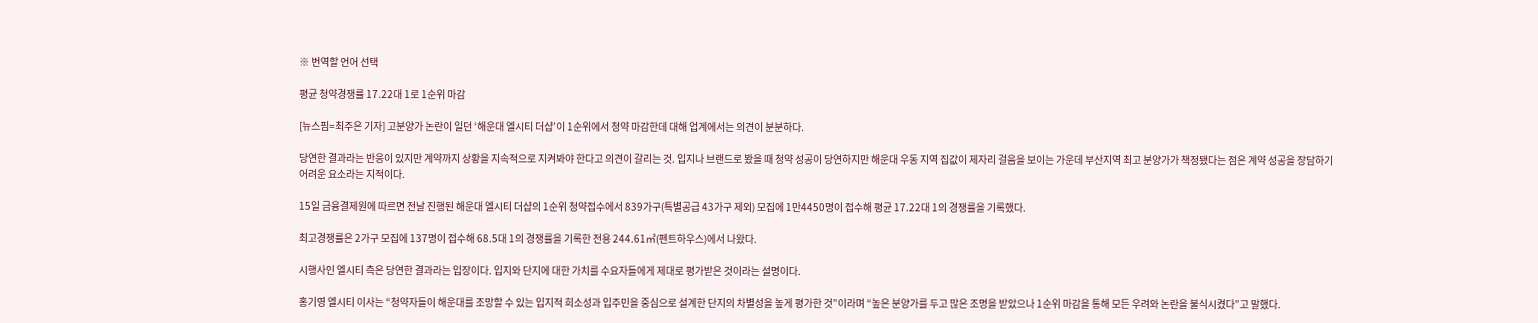※ 번역할 언어 선택

평균 청약경쟁률 17.22대 1로 1순위 마감

[뉴스핌=최주은 기자] 고분양가 논란이 일던 ‘해운대 엘시티 더샵’이 1순위에서 청약 마감한데 대해 업계에서는 의견이 분분하다.

당연한 결과라는 반응이 있지만 계약까지 상황을 지속적으로 지켜봐야 한다고 의견이 갈리는 것. 입지나 브랜드로 봤을 때 청약 성공이 당연하지만 해운대 우동 지역 집값이 제자리 걸음을 보이는 가운데 부산지역 최고 분양가가 책정됐다는 점은 계약 성공을 장담하기 어려운 요소라는 지적이다.

15일 금융결제원에 따르면 전날 진행된 해운대 엘시티 더샵의 1순위 청약접수에서 839가구(특별공급 43가구 제외) 모집에 1만4450명이 접수해 평균 17.22대 1의 경쟁률을 기록했다.

최고경쟁률은 2가구 모집에 137명이 접수해 68.5대 1의 경쟁률을 기록한 전용 244.61㎡(펜트하우스)에서 나왔다.

시행사인 엘시티 측은 당연한 결과라는 입장이다. 입지와 단지에 대한 가치를 수요자들에게 제대로 평가받은 것이라는 설명이다.

홍기영 엘시티 이사는 “청약자들이 해운대를 조망할 수 있는 입지적 희소성과 입주민을 중심으로 설계한 단지의 차별성을 높게 평가한 것”이라며 “높은 분양가를 두고 많은 조명을 받았으나 1순위 마감을 통해 모든 우려와 논란을 불식시켰다”고 말했다.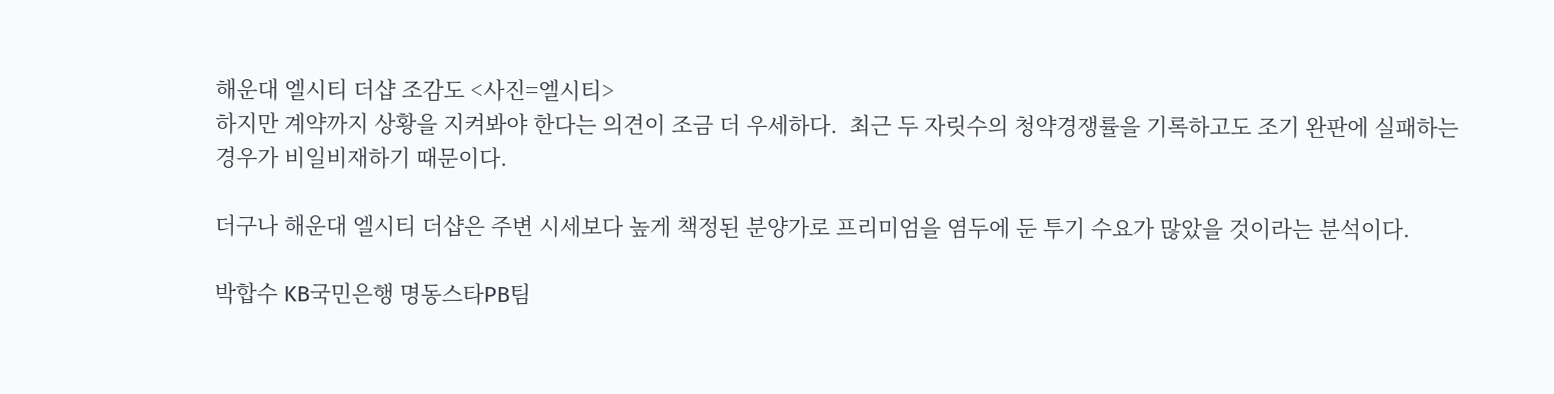해운대 엘시티 더샵 조감도 <사진=엘시티>
하지만 계약까지 상황을 지켜봐야 한다는 의견이 조금 더 우세하다.  최근 두 자릿수의 청약경쟁률을 기록하고도 조기 완판에 실패하는 경우가 비일비재하기 때문이다.

더구나 해운대 엘시티 더샵은 주변 시세보다 높게 책정된 분양가로 프리미엄을 염두에 둔 투기 수요가 많았을 것이라는 분석이다.

박합수 KB국민은행 명동스타PB팀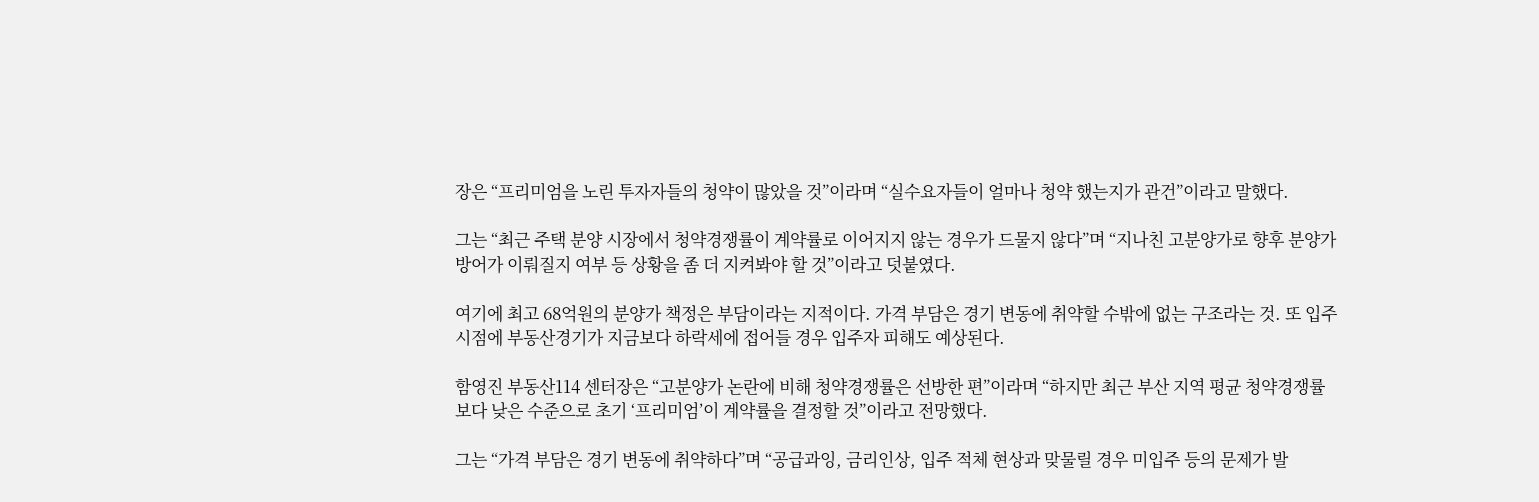장은 “프리미엄을 노린 투자자들의 청약이 많았을 것”이라며 “실수요자들이 얼마나 청약 했는지가 관건”이라고 말했다.

그는 “최근 주택 분양 시장에서 청약경쟁률이 계약률로 이어지지 않는 경우가 드물지 않다”며 “지나친 고분양가로 향후 분양가 방어가 이뤄질지 여부 등 상황을 좀 더 지켜봐야 할 것”이라고 덧붙였다.

여기에 최고 68억원의 분양가 책정은 부담이라는 지적이다. 가격 부담은 경기 변동에 취약할 수밖에 없는 구조라는 것. 또 입주시점에 부동산경기가 지금보다 하락세에 접어들 경우 입주자 피해도 예상된다.

함영진 부동산114 센터장은 “고분양가 논란에 비해 청약경쟁률은 선방한 편”이라며 “하지만 최근 부산 지역 평균 청약경쟁률 보다 낮은 수준으로 초기 ‘프리미엄’이 계약률을 결정할 것”이라고 전망했다.

그는 “가격 부담은 경기 변동에 취약하다”며 “공급과잉, 금리인상, 입주 적체 현상과 맞물릴 경우 미입주 등의 문제가 발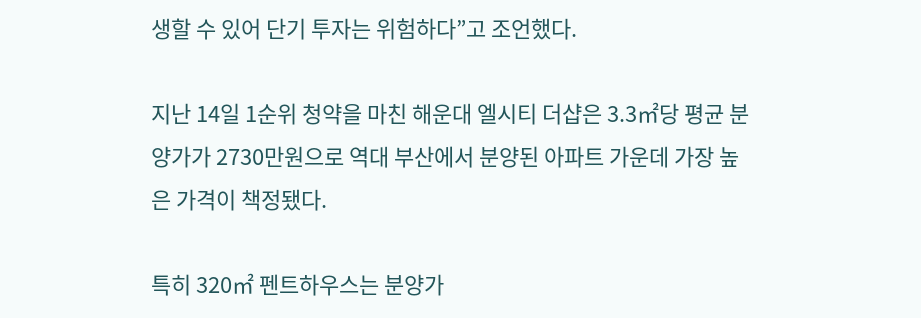생할 수 있어 단기 투자는 위험하다”고 조언했다.

지난 14일 1순위 청약을 마친 해운대 엘시티 더샵은 3.3㎡당 평균 분양가가 2730만원으로 역대 부산에서 분양된 아파트 가운데 가장 높은 가격이 책정됐다.

특히 320㎡ 펜트하우스는 분양가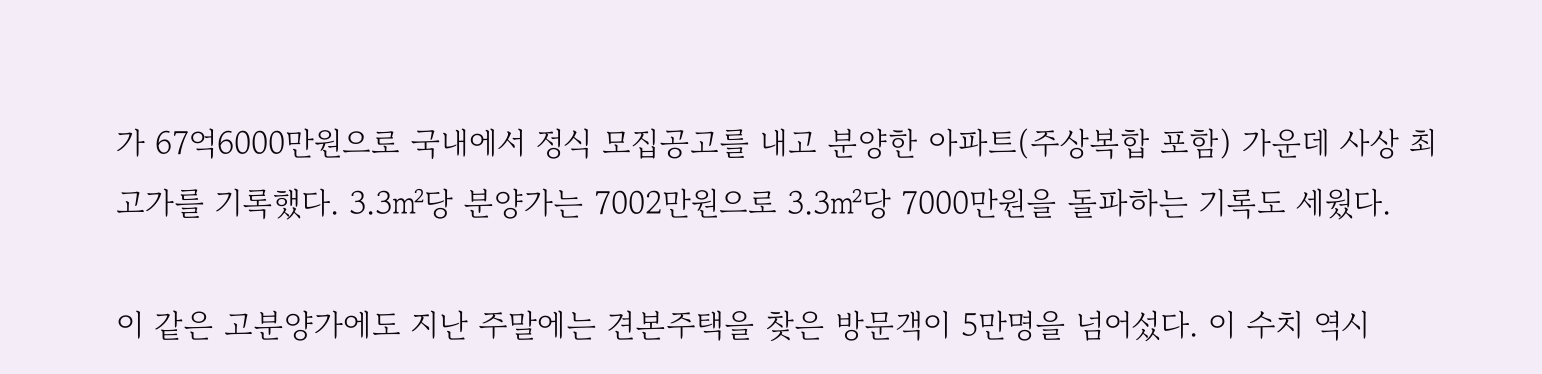가 67억6000만원으로 국내에서 정식 모집공고를 내고 분양한 아파트(주상복합 포함) 가운데 사상 최고가를 기록했다. 3.3㎡당 분양가는 7002만원으로 3.3㎡당 7000만원을 돌파하는 기록도 세웠다.

이 같은 고분양가에도 지난 주말에는 견본주택을 찾은 방문객이 5만명을 넘어섰다. 이 수치 역시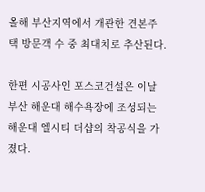올해 부산지역에서 개관한 견본주택 방문객 수 중 최대치로 추산된다.

한편 시공사인 포스코건설은 이날 부산 해운대 해수욕장에 조성되는 해운대 엘시티 더샵의 착공식을 가졌다.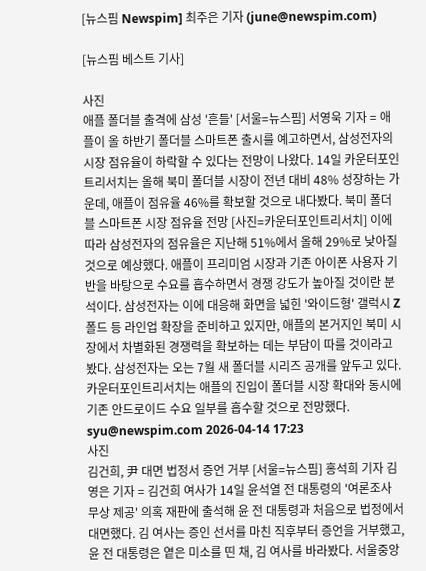[뉴스핌 Newspim] 최주은 기자 (june@newspim.com)

[뉴스핌 베스트 기사]

사진
애플 폴더블 출격에 삼성 '흔들' [서울=뉴스핌] 서영욱 기자 = 애플이 올 하반기 폴더블 스마트폰 출시를 예고하면서, 삼성전자의 시장 점유율이 하락할 수 있다는 전망이 나왔다. 14일 카운터포인트리서치는 올해 북미 폴더블 시장이 전년 대비 48% 성장하는 가운데, 애플이 점유율 46%를 확보할 것으로 내다봤다. 북미 폴더블 스마트폰 시장 점유율 전망 [사진=카운터포인트리서치] 이에 따라 삼성전자의 점유율은 지난해 51%에서 올해 29%로 낮아질 것으로 예상했다. 애플이 프리미엄 시장과 기존 아이폰 사용자 기반을 바탕으로 수요를 흡수하면서 경쟁 강도가 높아질 것이란 분석이다. 삼성전자는 이에 대응해 화면을 넓힌 '와이드형' 갤럭시 Z 폴드 등 라인업 확장을 준비하고 있지만, 애플의 본거지인 북미 시장에서 차별화된 경쟁력을 확보하는 데는 부담이 따를 것이라고 봤다. 삼성전자는 오는 7월 새 폴더블 시리즈 공개를 앞두고 있다. 카운터포인트리서치는 애플의 진입이 폴더블 시장 확대와 동시에 기존 안드로이드 수요 일부를 흡수할 것으로 전망했다. syu@newspim.com 2026-04-14 17:23
사진
김건희, 尹 대면 법정서 증언 거부 [서울=뉴스핌] 홍석희 기자 김영은 기자 = 김건희 여사가 14일 윤석열 전 대통령의 '여론조사 무상 제공' 의혹 재판에 출석해 윤 전 대통령과 처음으로 법정에서 대면했다. 김 여사는 증인 선서를 마친 직후부터 증언을 거부했고, 윤 전 대통령은 옅은 미소를 띤 채, 김 여사를 바라봤다. 서울중앙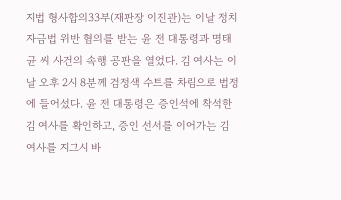지법 형사합의33부(재판장 이진관)는 이날 정치자금법 위반 혐의를 받는 윤 전 대통령과 명태균 씨 사건의 속행 공판을 열었다. 김 여사는 이날 오후 2시 8분께 검정색 수트를 차림으로 법정에 들어섰다. 윤 전 대통령은 증인석에 착석한 김 여사를 확인하고, 증인 선서를 이어가는 김 여사를 지그시 바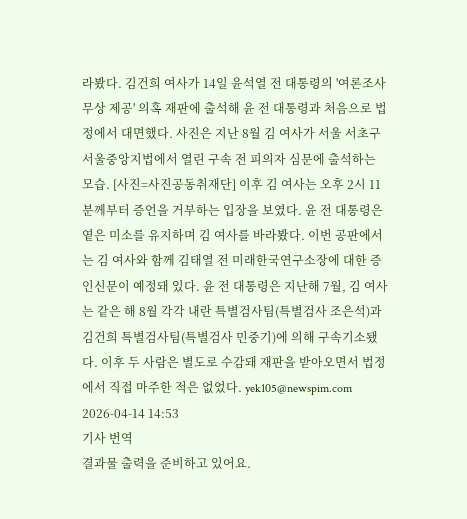라봤다. 김건희 여사가 14일 윤석열 전 대통령의 '여론조사 무상 제공' 의혹 재판에 출석해 윤 전 대통령과 처음으로 법정에서 대면했다. 사진은 지난 8월 김 여사가 서울 서초구 서울중앙지법에서 열린 구속 전 피의자 심문에 출석하는 모습. [사진=사진공동취재단] 이후 김 여사는 오후 2시 11분께부터 증언을 거부하는 입장을 보였다. 윤 전 대통령은 옅은 미소를 유지하며 김 여사를 바라봤다. 이번 공판에서는 김 여사와 함께 김태열 전 미래한국연구소장에 대한 증인신문이 예정돼 있다. 윤 전 대통령은 지난해 7월, 김 여사는 같은 해 8월 각각 내란 특별검사팀(특별검사 조은석)과 김건희 특별검사팀(특별검사 민중기)에 의해 구속기소됐다. 이후 두 사람은 별도로 수감돼 재판을 받아오면서 법정에서 직접 마주한 적은 없었다. yek105@newspim.com   2026-04-14 14:53
기사 번역
결과물 출력을 준비하고 있어요.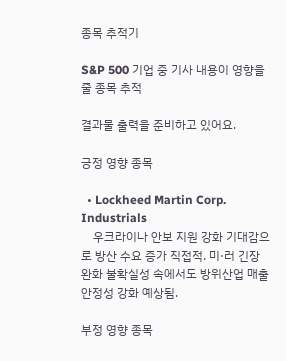종목 추적기

S&P 500 기업 중 기사 내용이 영향을 줄 종목 추적

결과물 출력을 준비하고 있어요.

긍정 영향 종목

  • Lockheed Martin Corp. Industrials
    우크라이나 안보 지원 강화 기대감으로 방산 수요 증가 직접적. 미·러 긴장 완화 불확실성 속에서도 방위산업 매출 안정성 강화 예상됨.

부정 영향 종목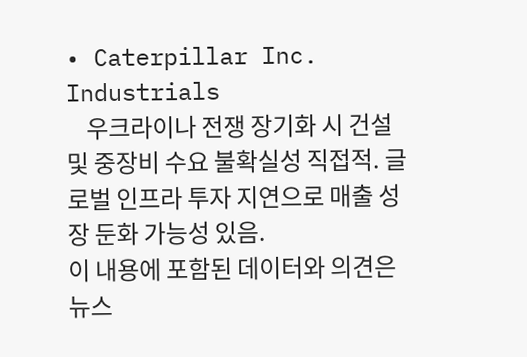• Caterpillar Inc. Industrials
    우크라이나 전쟁 장기화 시 건설 및 중장비 수요 불확실성 직접적. 글로벌 인프라 투자 지연으로 매출 성장 둔화 가능성 있음.
이 내용에 포함된 데이터와 의견은 뉴스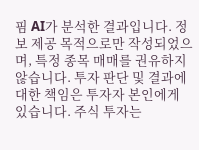핌 AI가 분석한 결과입니다. 정보 제공 목적으로만 작성되었으며, 특정 종목 매매를 권유하지 않습니다. 투자 판단 및 결과에 대한 책임은 투자자 본인에게 있습니다. 주식 투자는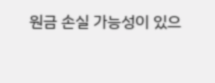원금 손실 가능성이 있으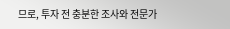므로, 투자 전 충분한 조사와 전문가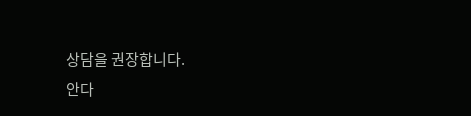상담을 권장합니다.
안다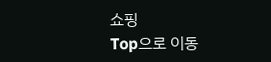쇼핑
Top으로 이동